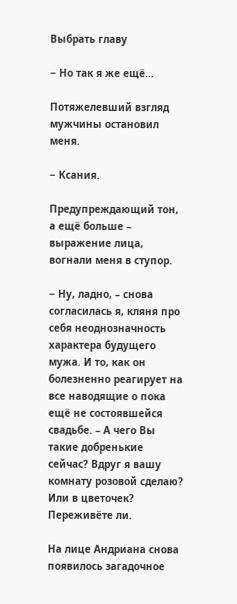Выбрать главу

− Но так я же ещё…

Потяжелевший взгляд мужчины остановил меня.

− Ксания.

Предупреждающий тон, а ещё больше – выражение лица, вогнали меня в ступор.

− Ну, ладно, – снова согласилась я, кляня про себя неоднозначность характера будущего мужа. И то, как он болезненно реагирует на все наводящие о пока ещё не состоявшейся свадьбе. – А чего Вы такие добренькие сейчас? Вдруг я вашу комнату розовой сделаю? Или в цветочек? Переживёте ли.

На лице Андриана снова появилось загадочное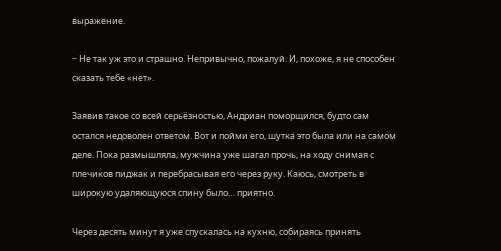выражение.

− Не так уж это и страшно. Непривычно, пожалуй. И, похоже, я не способен сказать тебе «нет».

Заявив такое со всей серьёзностью, Андриан поморщился, будто сам остался недоволен ответом. Вот и пойми его, шутка это была или на самом деле. Пока размышляла, мужчина уже шагал прочь, на ходу снимая с плечиков пиджак и перебрасывая его через руку. Каюсь, смотреть в широкую удаляющуюся спину было… приятно.

Через десять минут я уже спускалась на кухню, собираясь принять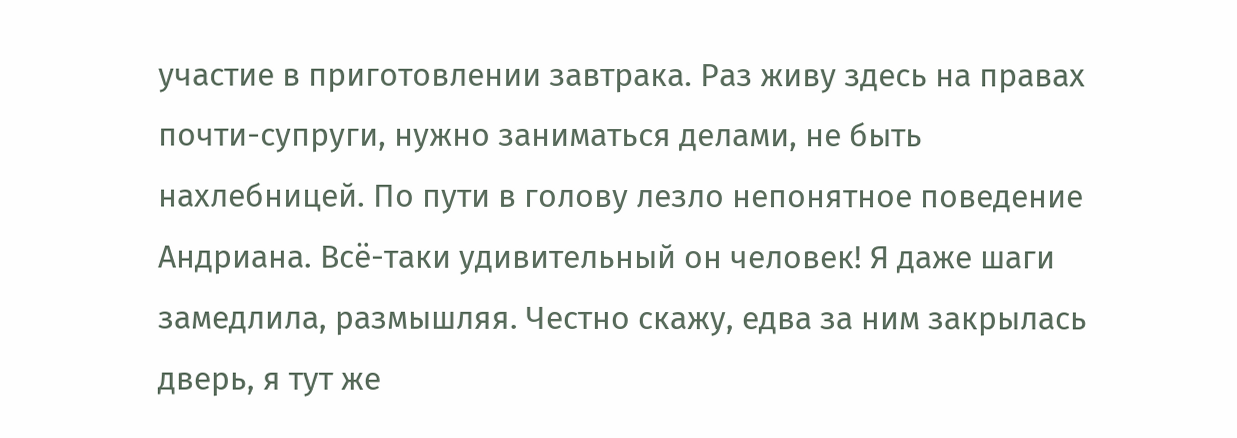участие в приготовлении завтрака. Раз живу здесь на правах почти-супруги, нужно заниматься делами, не быть нахлебницей. По пути в голову лезло непонятное поведение Андриана. Всё-таки удивительный он человек! Я даже шаги замедлила, размышляя. Честно скажу, едва за ним закрылась дверь, я тут же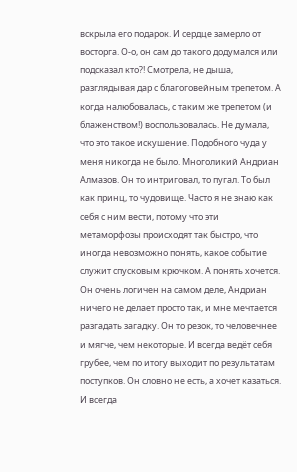вскрыла его подарок. И сердце замерло от восторга. О-о, он сам до такого додумался или подсказал кто?! Смотрела, не дыша, разглядывая дар с благоговейным трепетом. А когда налюбовалась, с таким же трепетом (и блаженством!) воспользовалась. Не думала, что это такое искушение. Подобного чуда у меня никогда не было. Многоликий Андриан Алмазов. Он то интриговал, то пугал. То был как принц, то чудовище. Часто я не знаю как себя с ним вести, потому что эти метаморфозы происходят так быстро, что иногда невозможно понять, какое событие служит спусковым крючком. А понять хочется. Он очень логичен на самом деле, Андриан ничего не делает просто так, и мне мечтается разгадать загадку. Он то резок, то человечнее и мягче, чем некоторые. И всегда ведёт себя грубее, чем по итогу выходит по результатам поступков. Он словно не есть, а хочет казаться. И всегда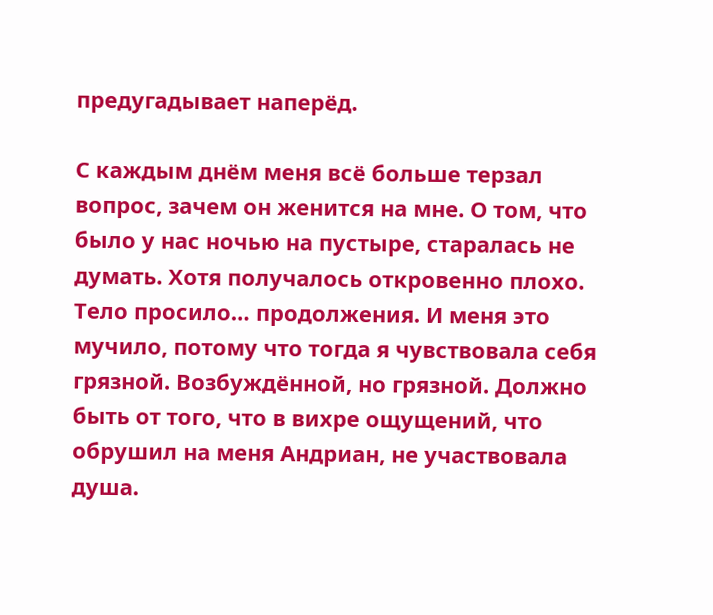предугадывает наперёд.

С каждым днём меня всё больше терзал вопрос, зачем он женится на мне. О том, что было у нас ночью на пустыре, старалась не думать. Хотя получалось откровенно плохо. Тело просило… продолжения. И меня это мучило, потому что тогда я чувствовала себя грязной. Возбуждённой, но грязной. Должно быть от того, что в вихре ощущений, что обрушил на меня Андриан, не участвовала душа.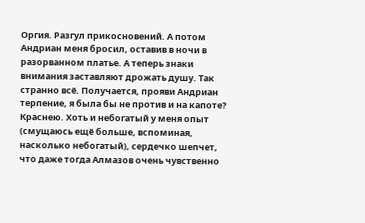Оргия. Разгул прикосновений. А потом Андриан меня бросил, оставив в ночи в разорванном платье. А теперь знаки внимания заставляют дрожать душу. Так странно всё. Получается, прояви Андриан терпение, я была бы не против и на капоте? Краснею. Хоть и небогатый у меня опыт (смущаюсь ещё больше, вспоминая, насколько небогатый), сердечко шепчет, что даже тогда Алмазов очень чувственно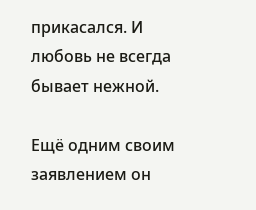прикасался. И любовь не всегда бывает нежной.

Ещё одним своим заявлением он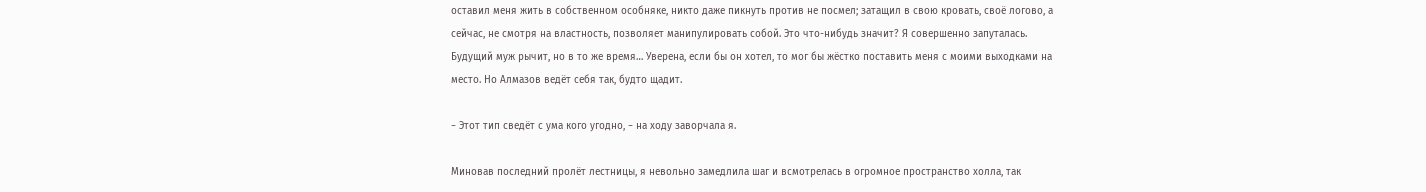оставил меня жить в собственном особняке, никто даже пикнуть против не посмел; затащил в свою кровать, своё логово, а сейчас, не смотря на властность, позволяет манипулировать собой. Это что-нибудь значит? Я совершенно запуталась. Будущий муж рычит, но в то же время… Уверена, если бы он хотел, то мог бы жёстко поставить меня с моими выходками на место. Но Алмазов ведёт себя так, будто щадит.

− Этот тип сведёт с ума кого угодно, − на ходу заворчала я.

Миновав последний пролёт лестницы, я невольно замедлила шаг и всмотрелась в огромное пространство холла, так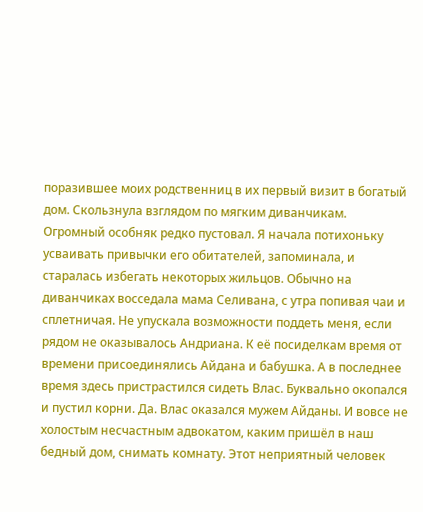поразившее моих родственниц в их первый визит в богатый дом. Скользнула взглядом по мягким диванчикам. Огромный особняк редко пустовал. Я начала потихоньку усваивать привычки его обитателей, запоминала, и старалась избегать некоторых жильцов. Обычно на диванчиках восседала мама Селивана, с утра попивая чаи и сплетничая. Не упускала возможности поддеть меня, если рядом не оказывалось Андриана. К её посиделкам время от времени присоединялись Айдана и бабушка. А в последнее время здесь пристрастился сидеть Влас. Буквально окопался и пустил корни. Да. Влас оказался мужем Айданы. И вовсе не холостым несчастным адвокатом, каким пришёл в наш бедный дом, снимать комнату. Этот неприятный человек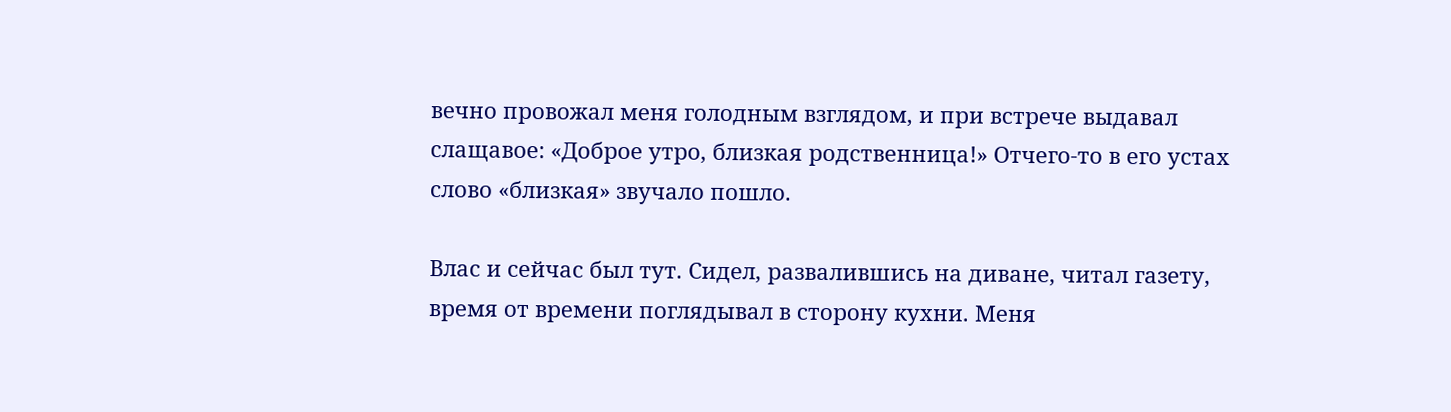вечно провожал меня голодным взглядом, и при встрече выдавал слащавое: «Доброе утро, близкая родственница!» Отчего-то в его устах слово «близкая» звучало пошло.

Влас и сейчас был тут. Сидел, развалившись на диване, читал газету, время от времени поглядывал в сторону кухни. Меня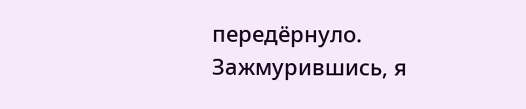передёрнуло. Зажмурившись, я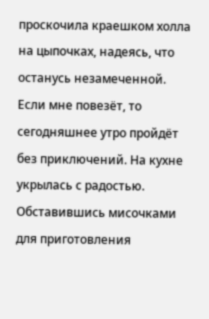проскочила краешком холла на цыпочках, надеясь, что останусь незамеченной. Если мне повезёт, то сегодняшнее утро пройдёт без приключений. На кухне укрылась с радостью. Обставившись мисочками для приготовления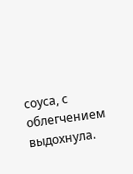соуса, с облегчением выдохнула.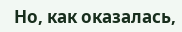Но, как оказалась,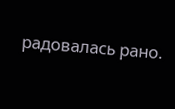радовалась рано.